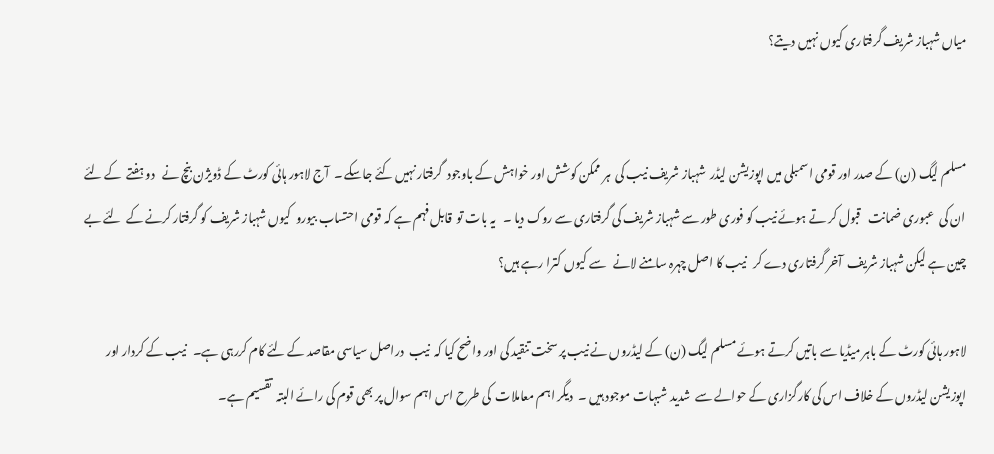میاں شہباز شریف گرفتاری کیوں نہیں دیتے؟


مسلم لیگ (ن) کے صدر اور قومی اسمبلی میں اپوزیشن لیڈر  شہباز شریف نیب کی  ہر ممکن کوشش اور خواہش کے باوجود  گرفتار نہیں کئے جاسکے ۔  آج لاہور ہائی کورٹ کے ڈویژن بنچ نے   دو ہفتے  کے لئے  ان کی  عبوری ضمانت   قبول کر تے ہوئے نیب کو فوری طور سے شہباز شریف کی گرفتاری سے روک دیا ۔   یہ بات تو  قابل فہم ہے کہ قومی احتساب بیورو  کیوں شہباز شریف کو گرفتار کرنے کے  لئے بے چین ہے لیکن شہباز شریف  آخر گرفتاری دے کر   نیب کا اصل چہرہ سامنے لانے   سے کیوں کترا رہے ہیں؟

لاہور ہائی کورٹ کے باہر میڈیا سے باتیں کرتے ہوئے مسلم لیگ (ن) کے لیڈروں نے نیب پر سخت تنقید کی اور واضح کیا کہ  نیب  دراصل سیاسی مقاصد کے لئے کام کررہی ہے۔   نیب کے کردار اور اپوزیشن لیڈروں کے خلاف اس کی کارگزاری کے حوالے سے  شدید شبہات موجود ہیں ۔  دیگر اہم معاملات  کی طرح اس اہم سوال پر بھی قوم کی رائے البتہ  تقسیم ہے۔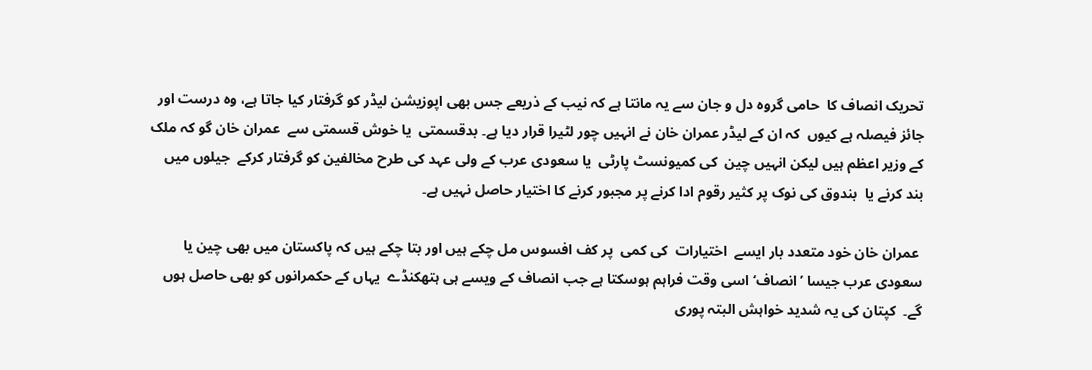تحریک انصاف کا  حامی گروہ دل و جان سے یہ مانتا ہے کہ نیب کے ذریعے جس بھی اپوزیشن لیڈر کو گرفتار کیا جاتا ہے، وہ درست اور جائز فیصلہ ہے کیوں  کہ ان کے لیڈر عمران خان نے انہیں چور لٹیرا قرار دیا ہے۔ بدقسمتی  یا خوش قسمتی سے  عمران خان گو کہ ملک کے وزیر اعظم ہیں لیکن انہیں چین  کی کمیونسٹ پارٹی  یا سعودی عرب کے ولی عہد کی طرح مخالفین کو گرفتار کرکے  جیلوں میں بند کرنے یا  بندوق کی نوک پر کثیر رقوم ادا کرنے پر مجبور کرنے کا اختیار حاصل نہیں ہے۔

 عمران خان خود متعدد بار ایسے  اختیارات  کی کمی  پر کف افسوس مل چکے ہیں اور بتا چکے ہیں کہ پاکستان میں بھی چین یا سعودی عرب جیسا ’انصاف‘ اسی وقت فراہم ہوسکتا ہے جب انصاف کے ویسے ہی ہتھکنڈے  یہاں کے حکمرانوں کو بھی حاصل ہوں گے۔  کپتان کی یہ شدید خواہش البتہ پوری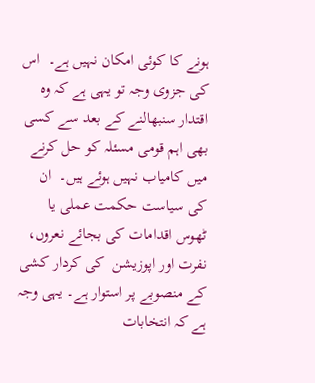ہونے کا کوئی امکان نہیں ہے۔  اس کی جزوی وجہ تو یہی ہے کہ وہ اقتدار سنبھالنے کے بعد سے کسی بھی اہم قومی مسئلہ کو حل کرنے میں کامیاب نہیں ہوئے ہیں۔  ان کی سیاست حکمت عملی یا ٹھوس اقدامات کی بجائے نعروں، نفرت اور اپوزیشن  کی کردار کشی کے منصوبے پر استوار ہے۔ یہی وجہ ہے کہ انتخابات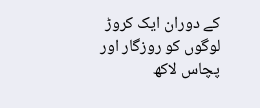کے دوران ایک کروڑ لوگوں کو روزگار اور پچاس لاکھ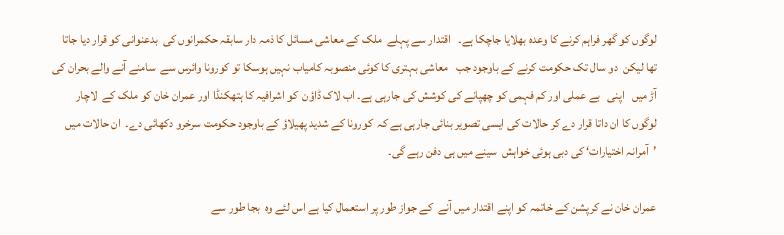لوگوں کو گھر فراہم کرنے کا وعدہ بھلایا جاچکا ہے۔   اقتدار سے پہلے  ملک کے معاشی مسائل کا ذمہ دار سابقہ حکمرانوں کی  بدعنوانی کو قرار دیا جاتا تھا لیکن  دو سال تک حکومت کرنے کے باوجود جب   معاشی بہتری کا کوئی منصوبہ کامیاب نہیں ہوسکا تو کورونا وائرس سے  سامنے آنے والے بحران کی آڑ میں   اپنی   بے عملی اور کم فہمی کو چھپانے کی کوشش کی جارہی ہے۔ اب لاک ڈاؤن  کو اشرافیہ کا ہتھکنڈا اور عمران خان کو ملک کے  لاچار لوگوں کا ان داتا قرار دے کر حالات کی ایسی تصویر بنائی جارہی ہے کہ  کورونا کے شدید پھیلاؤ کے باوجود حکومت سرخرو دکھائی دے۔  ان حالات میں   ’آمرانہ اختیارات‘ کی دبی ہوئی خواہش  سینے میں ہی دفن رہے گی۔

عمران خان نے کرپشن کے خاتمہ کو اپنے اقتدار میں آنے  کے جواز طور پر استعمال کیا ہے اس لئے وہ  بجا طور سے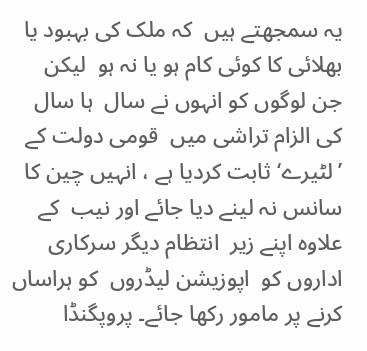یہ سمجھتے ہیں  کہ ملک کی بہبود یا بھلائی کا کوئی کام ہو یا نہ ہو  لیکن جن لوگوں کو انہوں نے سال  ہا سال کی الزام تراشی میں  قومی دولت کے ’لٹیرے‘ ثابت کردیا ہے ، انہیں چین کا سانس نہ لینے دیا جائے اور نیب  کے علاوہ اپنے زیر  انتظام دیگر سرکاری اداروں کو  اپوزیشن لیڈروں  کو ہراساں کرنے پر مامور رکھا جائے۔ پروپگنڈا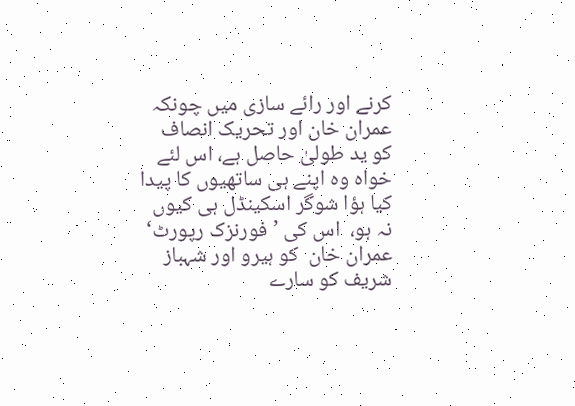کرنے اور رائے سازی میں چونکہ عمران خان اور تحریک انصاف کو ید طولیٰ حاصل ہے، اس لئے خواہ وہ اپنے ہی ساتھیوں کا پیدا کیا ہؤا شوگر اسکینڈل ہی کیوں  نہ ہو،  اس کی ’فورنزک رپورٹ‘ عمران خان  کو ہیرو اور شہباز شریف کو سارے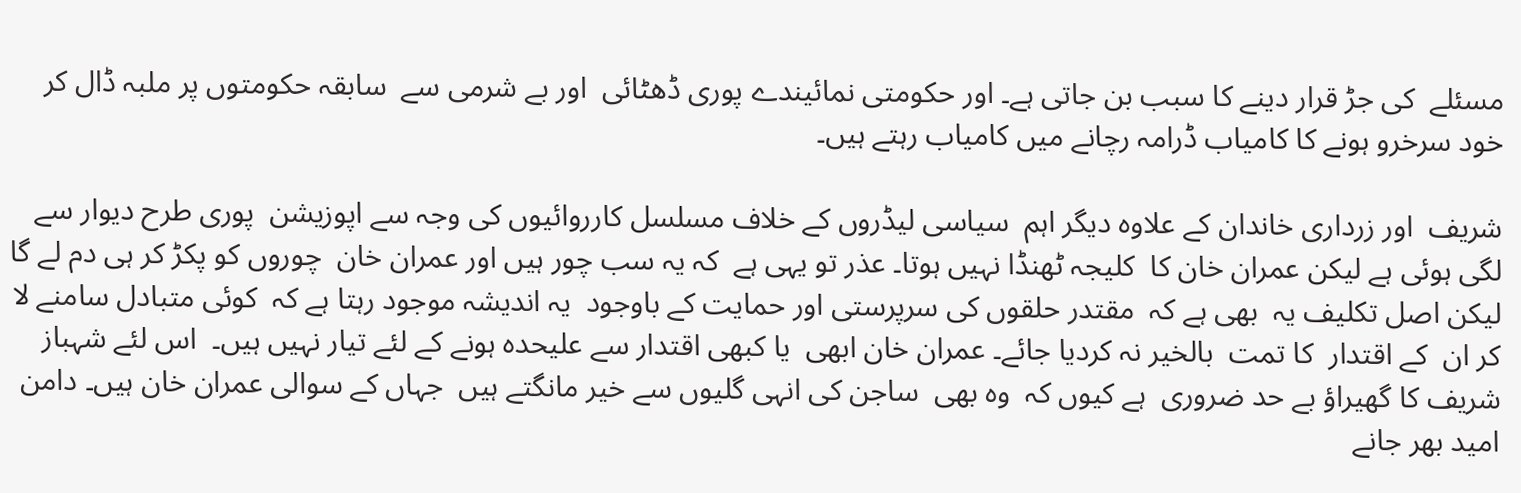مسئلے  کی جڑ قرار دینے کا سبب بن جاتی ہے۔ اور حکومتی نمائیندے پوری ڈھٹائی  اور بے شرمی سے  سابقہ حکومتوں پر ملبہ ڈال کر خود سرخرو ہونے کا کامیاب ڈرامہ رچانے میں کامیاب رہتے ہیں۔

شریف  اور زرداری خاندان کے علاوہ دیگر اہم  سیاسی لیڈروں کے خلاف مسلسل کارروائیوں کی وجہ سے اپوزیشن  پوری طرح دیوار سے لگی ہوئی ہے لیکن عمران خان کا  کلیجہ ٹھنڈا نہیں ہوتا۔ عذر تو یہی ہے  کہ یہ سب چور ہیں اور عمران خان  چوروں کو پکڑ کر ہی دم لے گا لیکن اصل تکلیف یہ  بھی ہے کہ  مقتدر حلقوں کی سرپرستی اور حمایت کے باوجود  یہ اندیشہ موجود رہتا ہے کہ  کوئی متبادل سامنے لا کر ان  کے اقتدار  کا تمت  بالخیر نہ کردیا جائے۔ عمران خان ابھی  یا کبھی اقتدار سے علیحدہ ہونے کے لئے تیار نہیں ہیں۔  اس لئے شہباز شریف کا گھیراؤ بے حد ضروری  ہے کیوں کہ  وہ بھی  ساجن کی انہی گلیوں سے خیر مانگتے ہیں  جہاں کے سوالی عمران خان ہیں۔ دامن امید بھر جانے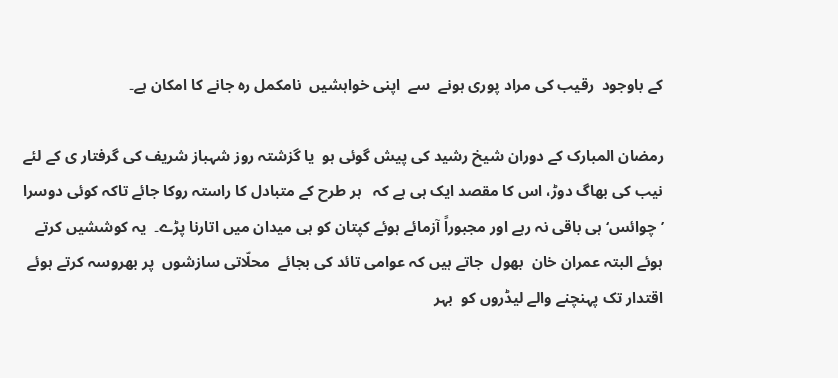کے باوجود  رقیب کی مراد پوری ہونے  سے  اپنی خواہشیں  نامکمل رہ جانے کا امکان ہے۔

رمضان المبارک کے دوران شیخ رشید کی پیش گوئی ہو  یا گزشتہ روز شہباز شریف کی گرفتار ی کے لئے نیب کی بھاگ دوڑ، اس کا مقصد ایک ہی ہے کہ   ہر طرح کے متبادل کا راستہ روکا جائے تاکہ کوئی دوسرا ’چوائس‘ ہی باقی نہ رہے اور مجبوراً آزمائے ہوئے کپتان کو ہی میدان میں اتارنا پڑے۔  یہ کوششیں کرتے ہوئے البتہ عمران خان  بھول  جاتے ہیں کہ عوامی تائد کی بجائے  محلّاتی سازشوں  پر بھروسہ کرتے ہوئے اقتدار تک پہنچنے والے لیڈروں کو  بہر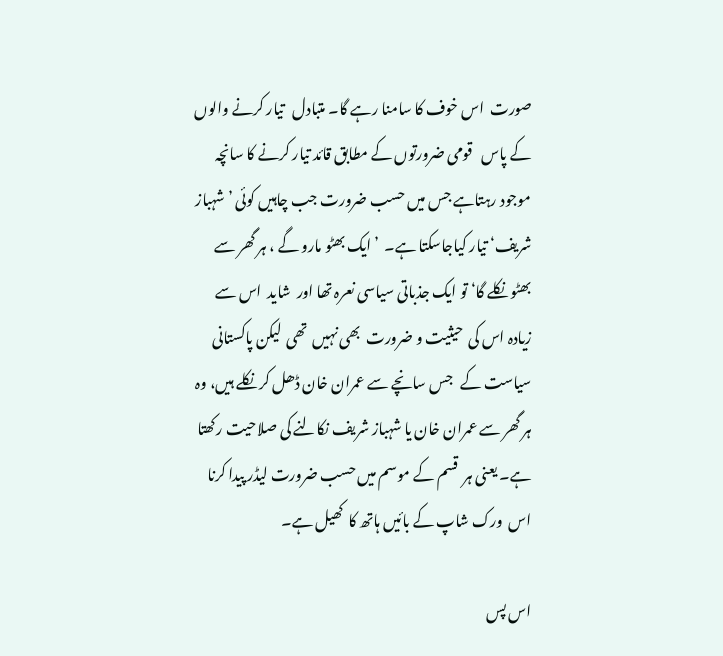صورت  اس خوف کا سامنا رہے گا۔ متبادل   تیار کرنے والوں کے پاس   قومی ضرورتوں کے مطابق قائد تیار کرنے کا سانچہ موجود رہتاہے جس میں حسب ضرورت جب چاہیں کوئی ’شہباز شریف‘ تیار کیاجاسکتا ہے۔  ’ایک بھٹو مارو گے ، ہر گھر سے بھٹو نکلے گا‘ تو ایک جذباتی سیاسی نعرہ تھا اور  شاید  اس سے زیادہ اس کی  حیثیت و ضرورت  بھی نہیں  تھی  لیکن پاکستانی سیاست کے   جس سانچے سے عمران خان ڈھل کر نکلے ہیں، وہ ہر گھر سے عمران خان یا شہباز شریف نکالنے کی صلاحیت رکھتا ہے۔ یعنی ہر  قسم کے موسم میں حسب ضرورت لیڈر پیدا کرنا اس  ورک شاپ کے بائیں ہاتھ کا  کھیل ہے۔

اس پس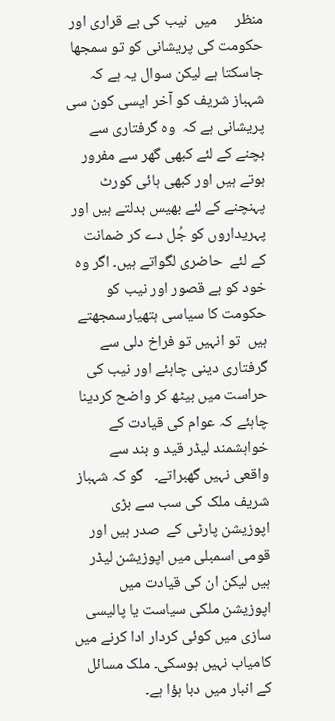منظر     میں  نیب کی بے قراری اور حکومت کی پریشانی کو تو سمجھا جاسکتا ہے لیکن سوال یہ ہے کہ شہباز شریف کو آخر ایسی کون سی  پریشانی ہے کہ  وہ گرفتاری سے بچنے کے لئے کبھی گھر سے مفرور ہوتے ہیں اور کبھی ہائی کورٹ پہنچنے کے لئے بھیس بدلتے ہیں اور پہریداروں کو جُل دے کر ضمانت کے لئے  حاضری لگواتے ہیں۔ اگر وہ خود کو بے قصور اور نیب کو حکومت کا سیاسی ہتھیارسمجھتے ہیں  تو انہیں تو فراخ دلی سے گرفتاری دینی چاہئے اور نیب کی حراست میں بیٹھ کر واضح کردینا چاہئے کہ عوام کی قیادت کے خواہشمند لیڈر قید و بند سے  واقعی نہیں گھبراتے۔   گو کہ شہباز شریف ملک کی سب سے بڑی اپوزیشن پارٹی کے  صدر ہیں اور قومی اسمبلی میں اپوزیشن لیڈر ہیں لیکن ان کی قیادت میں اپوزیشن ملکی سیاست یا پالیسی سازی میں کوئی کردار ادا کرنے میں کامیاب نہیں ہوسکی۔ ملک مسائل کے انبار میں دبا ہؤا ہے۔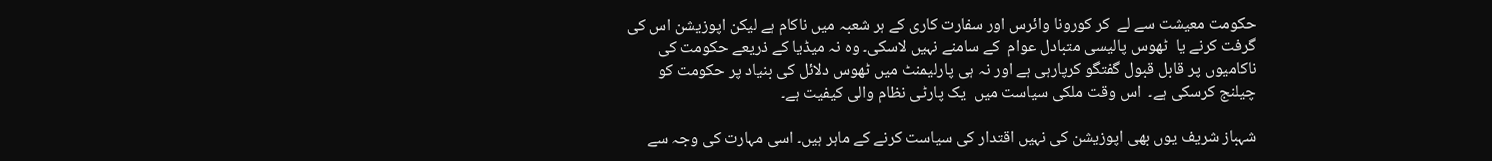حکومت معیشت سے لے  کر کورونا وائرس اور سفارت کاری کے ہر شعبہ میں ناکام ہے لیکن اپوزیشن اس کی گرفت کرنے یا  ٹھوس پالیسی متبادل عوام  کے سامنے نہیں لاسکی۔ وہ نہ میڈیا کے ذریعے حکومت کی ناکامیوں پر قابل قبول گفتگو کرپارہی ہے اور نہ ہی پارلیمنٹ میں ٹھوس دلائل کی بنیاد پر حکومت کو چیلنج کرسکی ہے۔  اس وقت ملکی سیاست میں  یک پارٹی نظام والی کیفیت ہے۔

شہباز شریف یوں بھی اپوزیشن کی نہیں اقتدار کی سیاست کرنے کے ماہر ہیں۔ اسی مہارت کی وجہ سے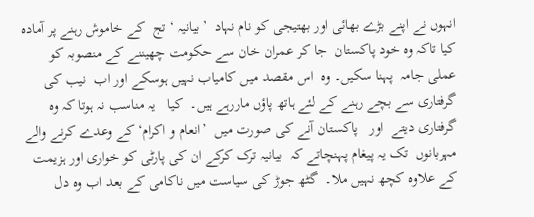انہوں نے اپنے بڑے بھائی اور بھتیجی کو نام نہاد  ’بیانیہ ‘ تج  کے خاموش رہنے پر آمادہ کیا تاکہ وہ خود پاکستان  جا کر عمران خان سے حکومت چھیننے کے منصوبہ کو عملی جامہ  پہنا سکیں۔ وہ  اس مقصد میں کامیاب نہیں ہوسکے اور اب  نیب کی گرفتاری سے بچے رہنے کے لئے ہاتھ پاؤں ماررہے ہیں۔  کیا   یہ مناسب نہ ہوتا کہ وہ گرفتاری دیتے  اور   پاکستان آنے کی صورت میں  ’انعام و اکرام‘ کے وعدے کرنے والے مہربانوں  تک یہ پیغام پہنچاتے کہ  بیانیہ ترک کرکے ان کی پارٹی کو خواری اور ہزیمت کے علاوہ کچھ نہیں ملا۔  گٹھ جوڑ کی سیاست میں ناکامی کے بعد اب وہ دل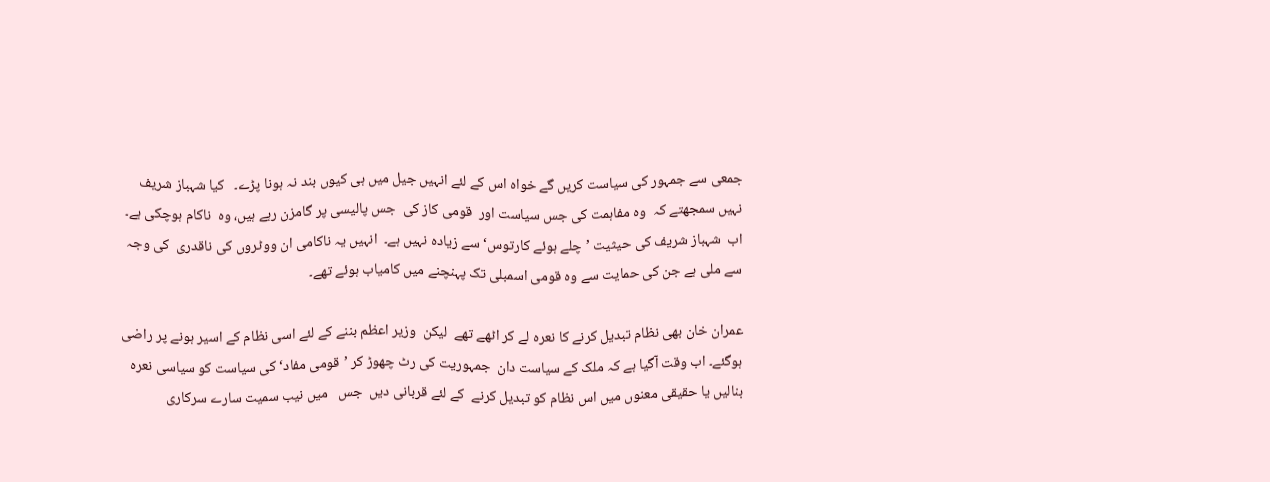جمعی سے جمہور کی سیاست کریں گے خواہ اس کے لئے انہیں جیل میں ہی کیوں بند نہ ہونا پڑے۔   کیا شہباز شریف  نہیں سمجھتے کہ  وہ مفاہمت کی جس سیاست اور  قومی کاز کی  جس پالیسی پر گامزن رہے ہیں، وہ  ناکام ہوچکی ہے۔ اب  شہباز شریف کی حیثیت ’چلے ہوئے کارتوس‘ سے زیادہ نہیں ہے۔  انہیں یہ ناکامی ان ووٹروں کی ناقدری  کی وجہ سے ملی ہے جن کی حمایت سے وہ قومی اسمبلی تک پہنچنے میں کامیاب ہوئے تھے۔

عمران خان بھی نظام تبدیل کرنے کا نعرہ لے کر اٹھے تھے  لیکن  وزیر اعظم بننے کے لئے اسی نظام کے اسیر ہونے پر راضی ہوگئے۔ اب وقت آگیا ہے کہ ملک کے سیاست دان  جمہوریت کی رٹ چھوڑ کر ’قومی مفاد‘ کی سیاست کو سیاسی نعرہ بنالیں یا حقیقی معنوں میں اس نظام کو تبدیل کرنے  کے لئے قربانی دیں  جس   میں نیب سمیت سارے سرکاری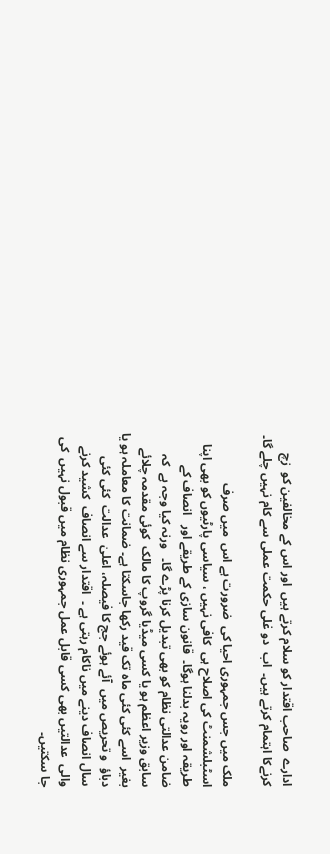ادارے  صاحب اقتدار کو سلام کرتے ہیں  اور اس کے مخالفین کو  زچ کرنےکا اہتمام کرتے ہیں۔  اب  دو غلی حکمت عملی سے کام نہیں چلے گا۔

ملک میں جس جمہوری احیا کی  ضرورت ہے اس  میں صرف اسٹبلشمنٹ کی اصلاح ہی  کافی نہیں ، سیاسی پارٹیوں کو بھی اپنا طریقہ اور رویہ بدلنا ہوگا۔  قانون سازی کے طریقے اور   انصاف کے ضامن عدالتی نظام کو بھی تبدیل کرنا پڑے گا۔   ورنہ کیا وجہ ہے  کہ   سابق وزیر اعظم ہو یا کسی میڈیا گروپ کا مالک  کوئی مقدمہ چلائے بغیر  اسے کئی کئی ماہ تک قید رکھا جاسکتا ہے۔ ضمانت کا معاملہ ہو یا  دباؤ  و تحریص میں  آئے ہوئے جج کا فیصلہ، اعلیٰ  عدالت  کئی کئی سال انصاف دینے میں ناکام رہتی ہے ۔  اقتدار سے انصاف  کشید کرنے والی  عدالتیں بھی کسی قابل عمل جمہوری نظام میں قبول نہیں  کی جا سکتیں۔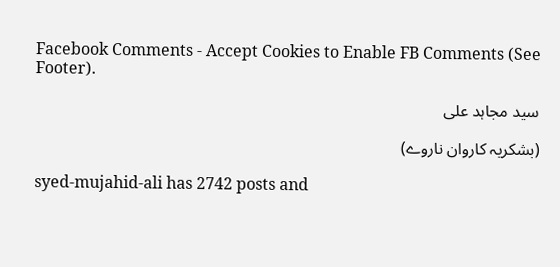Facebook Comments - Accept Cookies to Enable FB Comments (See Footer).

سید مجاہد علی

(بشکریہ کاروان ناروے)

syed-mujahid-ali has 2742 posts and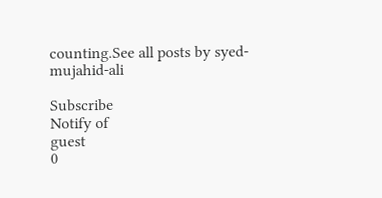counting.See all posts by syed-mujahid-ali

Subscribe
Notify of
guest
0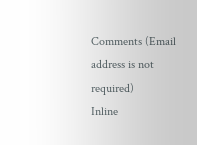Comments (Email address is not required)
Inline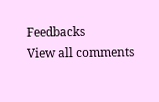Feedbacks
View all comments